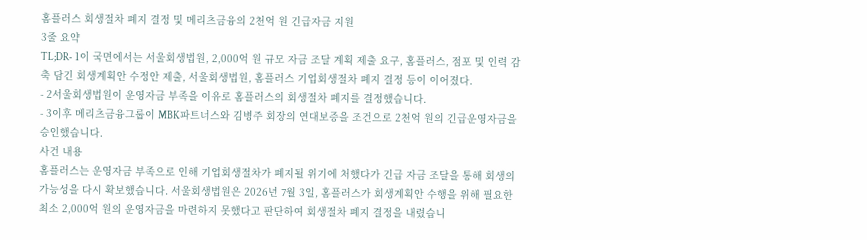홈플러스 회생절차 폐지 결정 및 메리츠금융의 2천억 원 긴급자금 지원
3줄 요약
TL;DR- 1이 국면에서는 서울회생법원, 2,000억 원 규모 자금 조달 계획 제출 요구, 홈플러스, 점포 및 인력 감축 담긴 회생계획안 수정안 제출, 서울회생법원, 홈플러스 기업회생절차 폐지 결정 등이 이어졌다.
- 2서울회생법원이 운영자금 부족을 이유로 홈플러스의 회생절차 폐지를 결정했습니다.
- 3이후 메리츠금융그룹이 MBK파트너스와 김병주 회장의 연대보증을 조건으로 2천억 원의 긴급운영자금을 승인했습니다.
사건 내용
홈플러스는 운영자금 부족으로 인해 기업회생절차가 폐지될 위기에 처했다가 긴급 자금 조달을 통해 회생의 가능성을 다시 확보했습니다. 서울회생법원은 2026년 7월 3일, 홈플러스가 회생계획안 수행을 위해 필요한 최소 2,000억 원의 운영자금을 마련하지 못했다고 판단하여 회생절차 폐지 결정을 내렸습니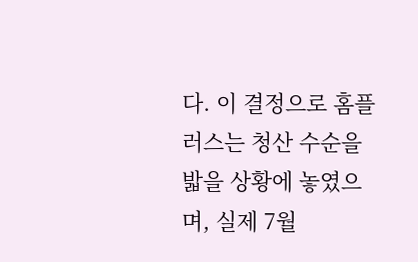다. 이 결정으로 홈플러스는 청산 수순을 밟을 상황에 놓였으며, 실제 7월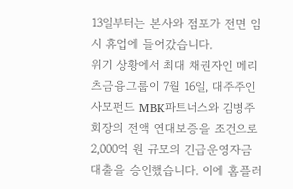13일부터는 본사와 점포가 전면 임시 휴업에 들어갔습니다.
위기 상황에서 최대 채권자인 메리츠금융그룹이 7월 16일, 대주주인 사모펀드 MBK파트너스와 김병주 회장의 전액 연대보증을 조건으로 2,000억 원 규모의 긴급운영자금 대출을 승인했습니다. 이에 홈플러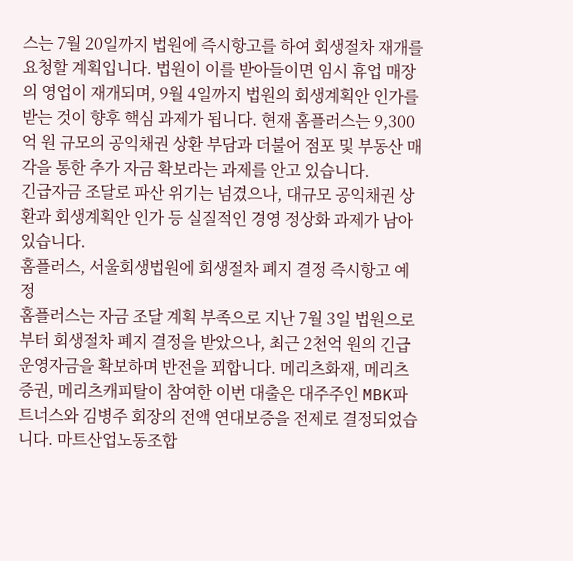스는 7월 20일까지 법원에 즉시항고를 하여 회생절차 재개를 요청할 계획입니다. 법원이 이를 받아들이면 임시 휴업 매장의 영업이 재개되며, 9월 4일까지 법원의 회생계획안 인가를 받는 것이 향후 핵심 과제가 됩니다. 현재 홈플러스는 9,300억 원 규모의 공익채권 상환 부담과 더불어 점포 및 부동산 매각을 통한 추가 자금 확보라는 과제를 안고 있습니다.
긴급자금 조달로 파산 위기는 넘겼으나, 대규모 공익채권 상환과 회생계획안 인가 등 실질적인 경영 정상화 과제가 남아 있습니다.
홈플러스, 서울회생법원에 회생절차 폐지 결정 즉시항고 예정
홈플러스는 자금 조달 계획 부족으로 지난 7월 3일 법원으로부터 회생절차 폐지 결정을 받았으나, 최근 2천억 원의 긴급운영자금을 확보하며 반전을 꾀합니다. 메리츠화재, 메리츠증권, 메리츠캐피탈이 참여한 이번 대출은 대주주인 MBK파트너스와 김병주 회장의 전액 연대보증을 전제로 결정되었습니다. 마트산업노동조합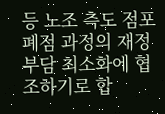등 노조 측도 점포 폐점 과정의 재정 부담 최소화에 협조하기로 합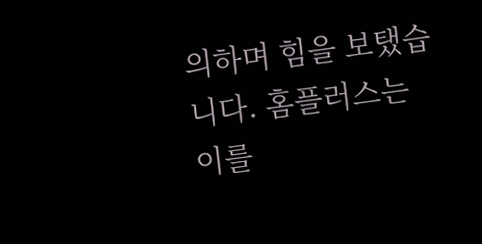의하며 힘을 보탰습니다. 홈플러스는 이를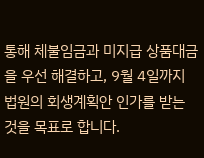통해 체불임금과 미지급 상품대금을 우선 해결하고, 9월 4일까지 법원의 회생계획안 인가를 받는 것을 목표로 합니다.